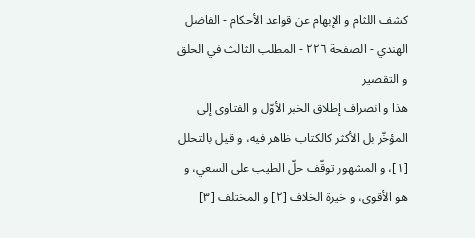كشف اللثام و الإبهام عن قواعد الأحكام - الفاضل الهندي - الصفحة ٢٢٦ - المطلب الثالث في الحلق و التقصير
هذا و انصراف إطلاق الخبر الأوّل و الفتاوى إلى المؤخّر بل الأكثر كالكتاب ظاهر فيه، و قيل بالتحلل [١]، و المشهور توقّف حلّ الطيب على السعي، و هو الأقوى، و خيرة الخلاف [٢] و المختلف [٣]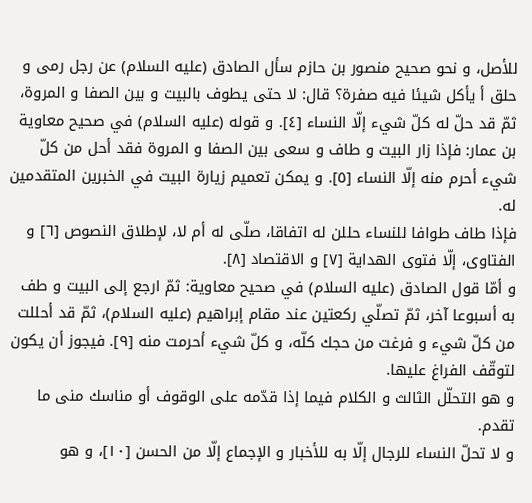للأصل، و نحو صحيح منصور بن حازم سأل الصادق (عليه السلام) عن رجل رمى و حلق أ يأكل شيئا فيه صفرة؟ قال: لا حتى يطوف بالبيت و بين الصفا و المروة، ثمّ قد حلّ له كلّ شيء إلّا النساء [٤]. و قوله (عليه السلام) في صحيح معاوية بن عمار: فإذا زار البيت و طاف و سعى بين الصفا و المروة فقد أحل من كلّ شيء أحرم منه إلّا النساء [٥]. و يمكن تعميم زيارة البيت في الخبرين المتقدمين له.
فإذا طاف طوافا للنساء حللن له اتفاقا، صلّى له أم لا، لإطلاق النصوص [٦] و الفتاوى، إلّا فتوى الهداية [٧] و الاقتصاد [٨].
و أمّا قول الصادق (عليه السلام) في صحيح معاوية: ثمّ ارجع إلى البيت و طف به أسبوعا آخر، ثمّ تصلّي ركعتين عند مقام إبراهيم (عليه السلام)، ثمّ قد أحللت من كلّ شيء و فرغت من حجك كلّه، و كلّ شيء أحرمت منه [٩]. فيجوز أن يكون لتوقّف الفراغ عليها.
و هو التحلّل الثالث و الكلام فيما إذا قدّمه على الوقوف أو مناسك منى ما تقدم.
و لا تحلّ النساء للرجال إلّا به للأخبار و الإجماع إلّا من الحسن [١٠]، و هو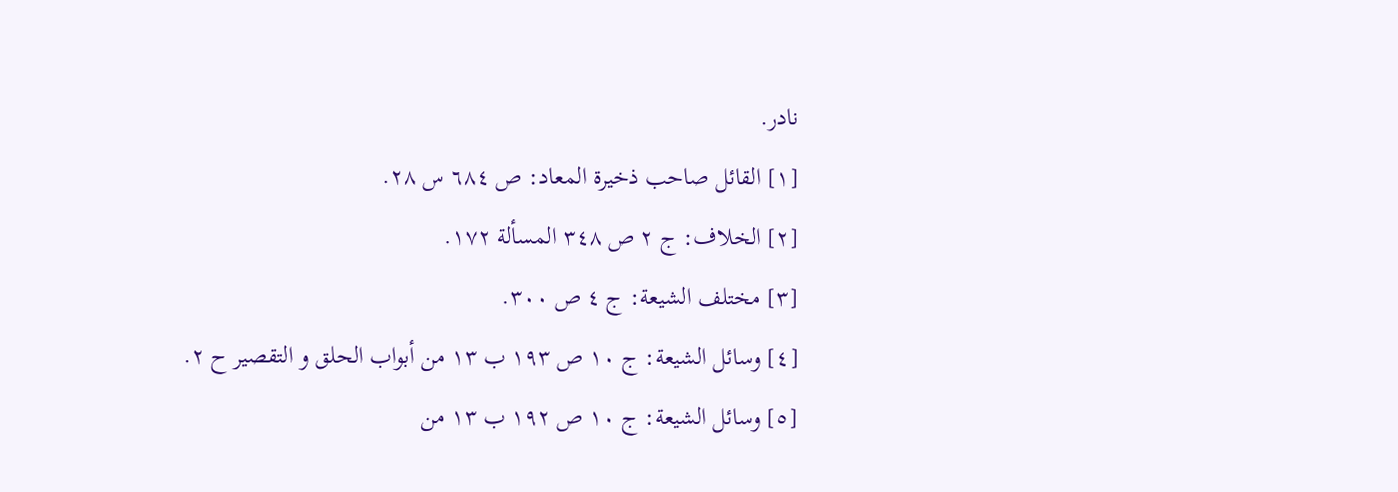نادر.
[١] القائل صاحب ذخيرة المعاد: ص ٦٨٤ س ٢٨.
[٢] الخلاف: ج ٢ ص ٣٤٨ المسألة ١٧٢.
[٣] مختلف الشيعة: ج ٤ ص ٣٠٠.
[٤] وسائل الشيعة: ج ١٠ ص ١٩٣ ب ١٣ من أبواب الحلق و التقصير ح ٢.
[٥] وسائل الشيعة: ج ١٠ ص ١٩٢ ب ١٣ من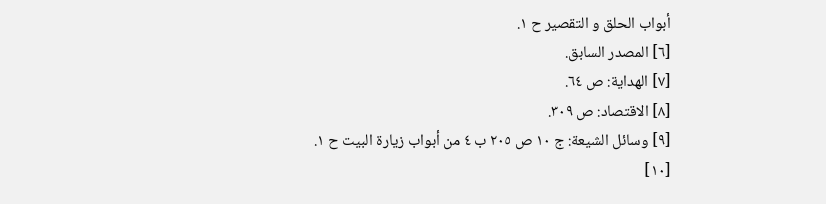أبواب الحلق و التقصير ح ١.
[٦] المصدر السابق.
[٧] الهداية: ص ٦٤.
[٨] الاقتصاد: ص ٣٠٩.
[٩] وسائل الشيعة: ج ١٠ ص ٢٠٥ ب ٤ من أبواب زيارة البيت ح ١.
[١٠]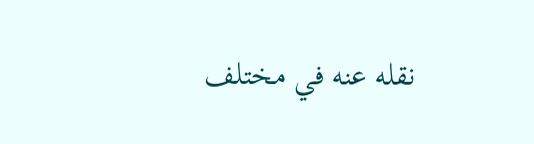نقله عنه في مختلف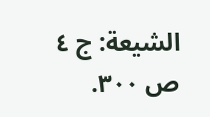الشيعة: ج ٤ ص ٣٠٠.